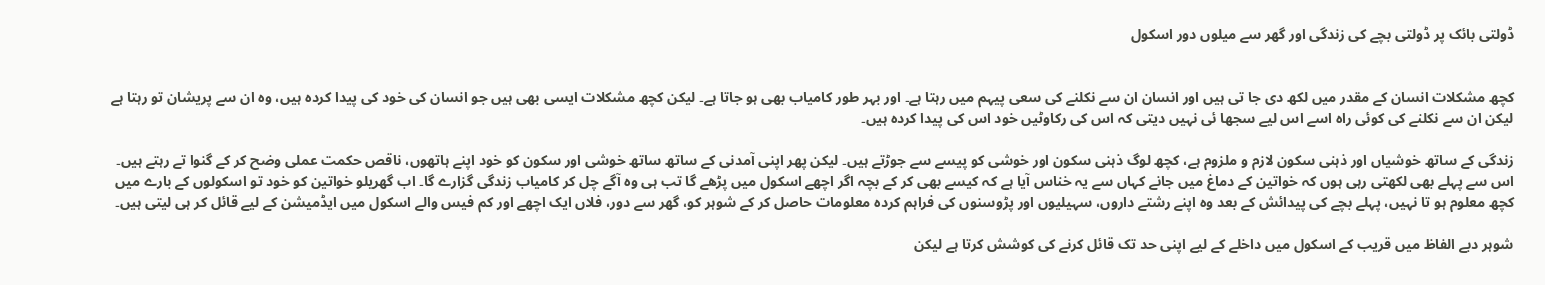ڈولتی بائک پر ڈولتی بچے کی زندگی اور گھر سے میلوں دور اسکول


کچھ مشکلات انسان کے مقدر میں لکھ دی جا تی ہیں اور انسان ان سے نکلنے کی سعی پیہم میں رہتا ہے۔ اور بہر طور کامیاب بھی ہو جاتا ہے۔ لیکن کچھ مشکلات ایسی بھی ہیں جو انسان کی خود کی پیدا کردہ ہیں، وہ ان سے پریشان تو رہتا ہے لیکن ان سے نکلنے کی کوئی راہ اسے اس لیے سجھا ئی نہیں دیتی کہ اس کی رکاوٹیں خود اس کی پیدا کردہ ہیں۔

زندگی کے ساتھ خوشیاں اور ذہنی سکون لازم و ملزوم ہے، کچھ لوگ ذہنی سکون اور خوشی کو پیسے سے جوڑتے ہیں۔ لیکن پھر اپنی آمدنی کے ساتھ ساتھ خوشی اور سکون کو خود اپنے ہاتھوں، ناقص حکمت عملی وضح کر کے گنوا تے رہتے ہیں۔ اس سے پہلے بھی لکھتی رہی ہوں کہ خواتین کے دماغ میں جانے کہاں سے یہ خناس آیا ہے کہ کیسے بھی کر کے بچہ اگر اچھے اسکول میں پڑھے گا تب ہی وہ آگے چل کر کامیاب زندگی گزارے گا۔ اب گھریلو خواتین کو خود تو اسکولوں کے بارے میں کچھ معلوم ہو تا نہیں، پہلے بچے کی پیدائش کے بعد وہ اپنے رشتے داروں، سہیلیوں اور پڑوسنوں کی فراہم کردہ معلومات حاصل کر کے شوہر کو، گھر سے دور، فلاں ایک اچھے اور کم فیس والے اسکول میں ایڈمیشن کے لیے قائل کر ہی لیتی ہیں۔

شوہر دبے الفاظ میں قریب کے اسکول میں داخلے کے لیے اپنی حد تک قائل کرنے کی کوشش کرتا ہے لیکن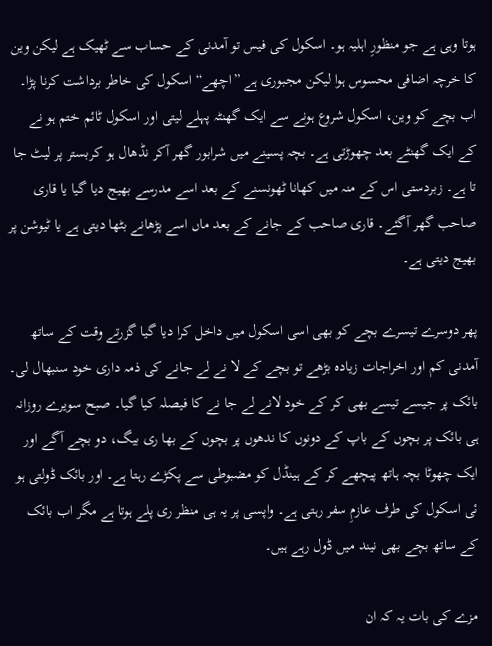ہوتا وہی ہے جو منظورِ اہلیہ ہو۔ اسکول کی فیس تو آمدنی کے حساب سے ٹھیک ہے لیکن وین کا خرچہ اضافی محسوس ہوا لیکن مجبوری ہے ”اچھے“ اسکول کی خاطر برداشت کرنا پڑا۔ اب بچے کو وین، اسکول شروع ہونے سے ایک گھنٹہ پہلے لیتی اور اسکول ٹائم ختم ہو نے کے ایک گھنٹے بعد چھوڑتی ہے۔ بچہ پسینے میں شرابور گھر آکر نڈھال ہو کربستر پر لیٹ جا تا ہے۔ زبردستی اس کے منہ میں کھانا ٹھونسنے کے بعد اسے مدرسے بھیج دیا گیا یا قاری صاحب گھر آگئے۔ قاری صاحب کے جانے کے بعد ماں اسے پڑھانے بٹھا دیتی ہے یا ٹیوشن پر بھیج دیتی ہے۔

پھر دوسرے تیسرے بچے کو بھی اسی اسکول میں داخل کرا دیا گیا گزرتے وقت کے ساتھ آمدنی کم اور اخراجات زیادہ بڑھے تو بچے کے لا نے لے جانے کی ذمہ داری خود سنبھال لی۔ بائک پر جیسے تیسے بھی کر کے خود لانے لے جا نے کا فیصلہ کیا گیا۔ صبح سویرے روزانہ ہی بائک پر بچوں کے باپ کے دونوں کا ندھوں پر بچوں کے بھا ری بیگ، دو بچے آگے اور ایک چھوٹا بچہ ہاتھ پیچھے کر کے ہینڈل کو مضبوطی سے پکڑے رہتا ہے۔ اور بائک ڈولتی ہو ئی اسکول کی طرف عازمِ سفر رہتی ہے۔ واپسی پر یہ ہی منظر ری پلے ہوتا ہے مگر اب بائک کے ساتھ بچے بھی نیند میں ڈول رہے ہیں۔

مزے کی بات یہ کہ ان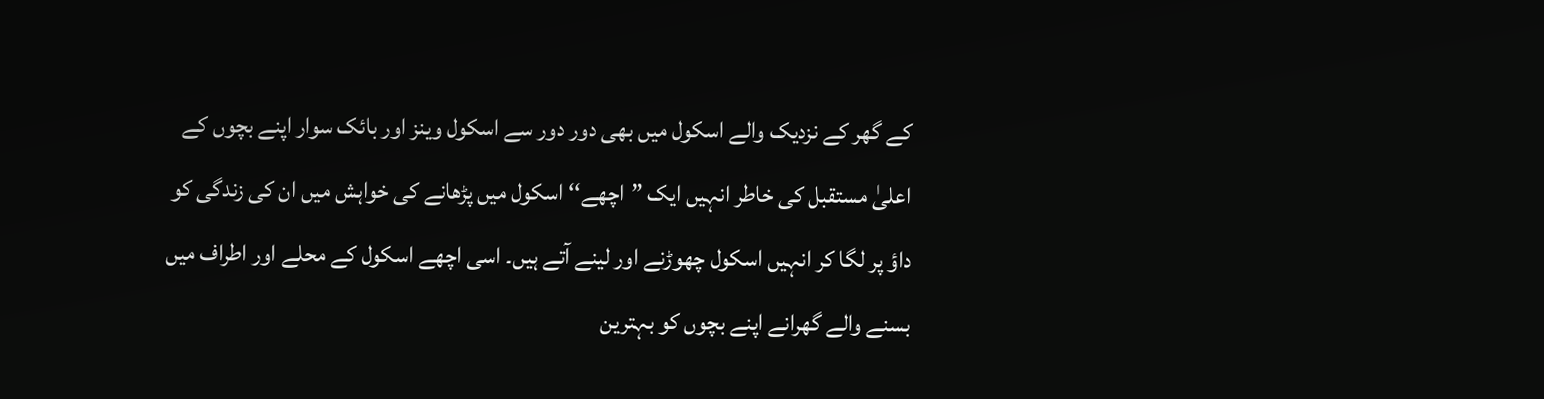کے گھر کے نزدیک والے اسکول میں بھی دور دور سے اسکول وینز اور بائک سوار اپنے بچوں کے اعلیٰ مستقبل کی خاطر انہیں ایک ”اچھے‘‘ اسکول میں پڑھانے کی خواہش میں ان کی زندگی کو داؤ پر لگا کر انہیں اسکول چھوڑنے اور لینے آتے ہیں۔ اسی اچھے اسکول کے محلے اور اطراف میں بسنے والے گھرانے اپنے بچوں کو بہترین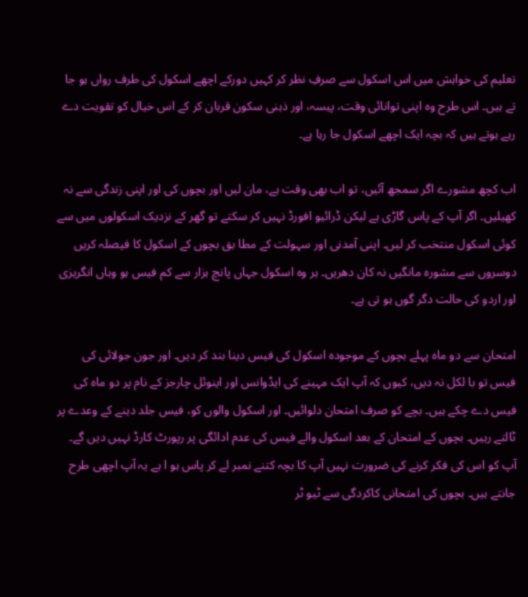تعلیم کی خواہش میں اس اسکول سے صرفِ نظر کر کہیں دورکے اچھے اسکول کی طرف رواں ہو جا تے ہیں۔ اس طرح وہ اپنی توانائی وقت، پیسہ، اور ذہنی سکون قربان کر کے اس خیال کو تقویت دے رہے ہوتے ہیں کہ بچہ ایک اچھے اسکول جا رہا ہے۔

اب کچھ مشورے اگر سمجھ آئیں، تو اب بھی وقت ہے، مان لیں اور بچوں کی اور اپنی زندگی سے نہ کھیلیں۔ اگر آپ کے پاس گاڑی ہے لیکن ڈرائیو افورڈ نہیں کر سکتے تو گھر کے نزدیک اسکولوں میں سے کوئی اسکول منتخب کر لیں۔ اپنی آمدنی اور سہولت کے مطا بق بچوں کے اسکول کا فیصلہ کریں دوسروں سے مشورہ مانگیں نہ کان دھریں۔ ہر وہ اسکول جہاں پانچ ہزار سے کم فیس ہو وہاں انگریزی اور اردو کی حالت دگر گوں ہو تی ہے۔

امتحان سے دو ماہ پہلے بچوں کے موجودہ اسکول کی فیس دینا بند کر دیں۔ اور جون جولائی کی فیس تو با لکل نہ دیں، کیوں کہ آپ ایک مہینے کی ایڈوانس اور اینوئل چارجز کے نام پر دو ماہ کی فیس دے چکے ہیں۔ بچے کو صرف امتحان دلوائیں۔ اور اسکول والوں کو، فیس جلد دینے کے وعدے پر ٹالتے رہیں۔ بچوں کے امتحان کے بعد اسکول والے فیس کی عدم ادائگی پر رپورٹ کارڈ نہیں دیں گے۔ آپ کو اس کی فکر کرنے کی ضرورت نہیں آپ کا بچہ کتنے نمبر لے کر پاس ہو ا ہے یہ آپ اچھی طرح جانتے ہیں۔ بچوں کی امتحانی کاکردگی سے ٹیو ٹر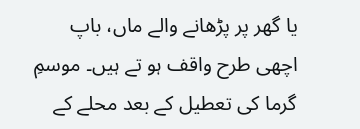یا گھر پر پڑھانے والے ماں، باپ اچھی طرح واقف ہو تے ہیں۔ موسمِ گرما کی تعطیل کے بعد محلے کے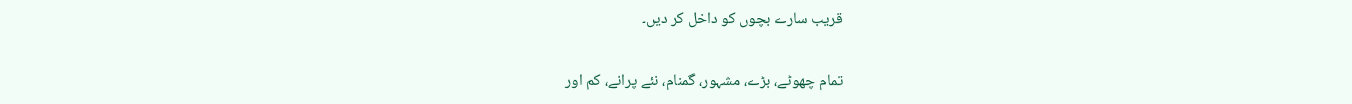قریب سارے بچوں کو داخل کر دیں۔

تمام چھوٹے، بڑے، مشہور، گمنام، نئے پرانے، کم اور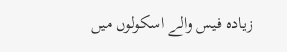زیادہ فیس والے اسکولوں میں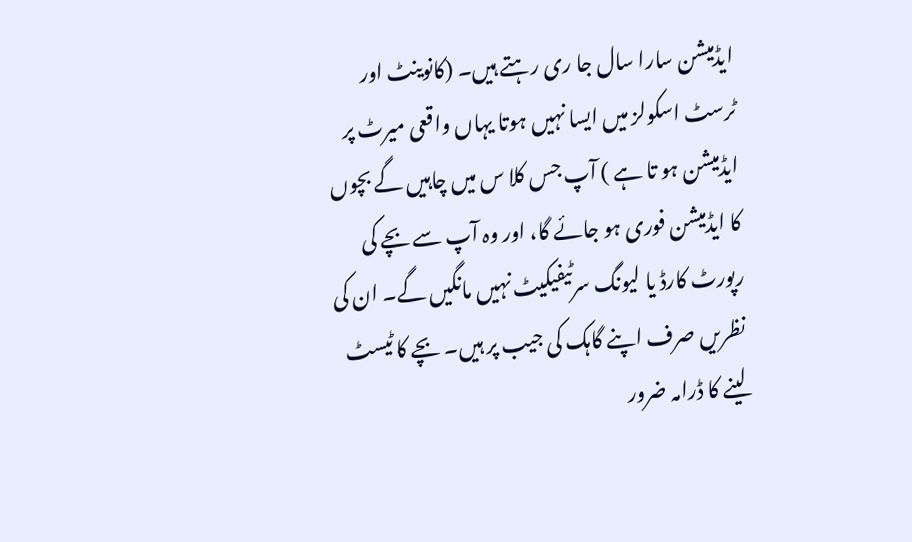ایڈمیشن سارا سال جا ری رہتے ہیں۔ (کانوینٹ اور ٹرسٹ اسکولز میں ایسا نہیں ہوتا یہاں واقعی میرٹ پر ایڈمیشن ہو تا ہے ) آپ جس کلا س میں چاہیں گے بچوں کا ایڈمیشن فوری ہو جائے گا، اور وہ آپ سے بچے کی رپورٹ کارڈ یا لیونگ سرٹیفیکیٹ نہیں مانگیں گے۔ ان کی نظریں صرف اپنے گاہک کی جیب پر ہیں۔ بچے کا ٹیسٹ لینے کا ڈرامہ ضرور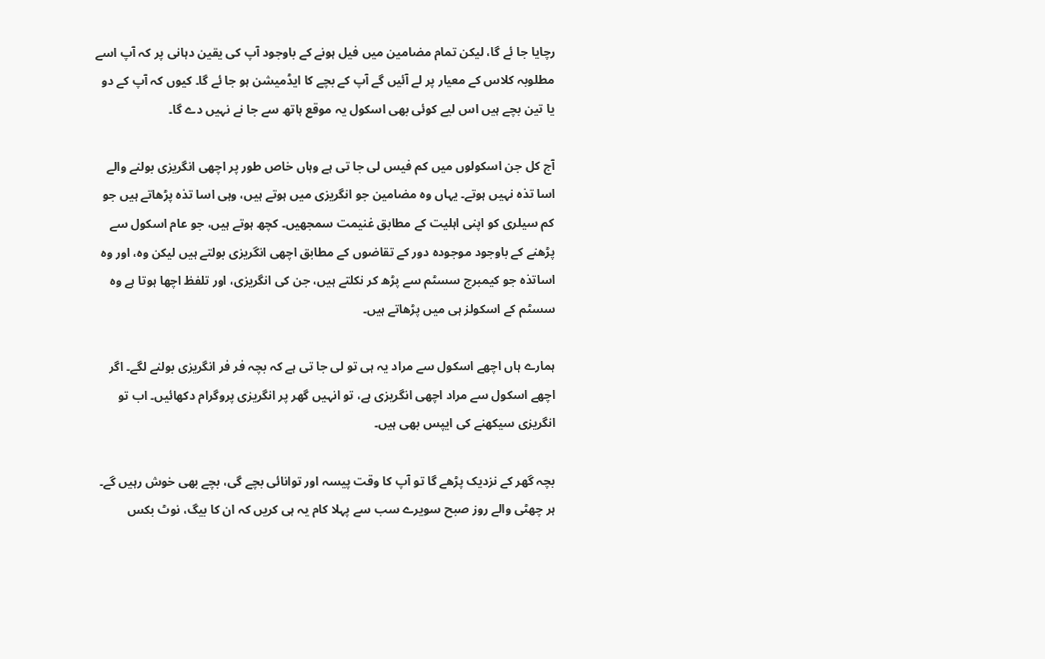رچایا جا ئے گا، لیکن تمام مضامین میں فیل ہونے کے باوجود آپ کی یقین دہانی پر کہ آپ اسے مطلوبہ کلاس کے معیار پر لے آئیں گے آپ کے بچے کا ایڈمیشن ہو جا ئے گا۔ کیوں کہ آپ کے دو یا تین بچے ہیں اس لیے کوئی بھی اسکول یہ موقع ہاتھ سے جا نے نہیں دے گا۔

آج کل جن اسکولوں میں کم فیس لی جا تی ہے وہاں خاص طور پر اچھی انگریزی بولنے والے اسا تذہ نہیں ہوتے۔ یہاں وہ مضامین جو انگریزی میں ہوتے ہیں، وہی اسا تذہ پڑھاتے ہیں جو کم سیلری کو اپنی اہلیت کے مطابق غنیمت سمجھیں۔ کچھ ہوتے ہیں، جو عام اسکول سے پڑھنے کے باوجود موجودہ دور کے تقاضوں کے مطابق اچھی انگریزی بولتے ہیں لیکن وہ، اور وہ اساتذہ جو کیمبرج سسٹم سے پڑھ کر نکلتے ہیں، جن کی انگریزی، اور تلفظ اچھا ہوتا ہے وہ سسٹم کے اسکولز ہی میں پڑھاتے ہیں۔

ہمارے ہاں اچھے اسکول سے مراد یہ ہی تو لی جا تی ہے کہ بچہ فر فر انگریزی بولنے لگے۔ اگر اچھے اسکول سے مراد اچھی انگریزی ہے، تو انہیں گھر پر انگریزی پروگرام دکھائیں۔ اب تو انگریزی سیکھنے کی ایپس بھی ہیں۔

بچہ گھر کے نزدیک پڑھے گا تو آپ کا وقت پیسہ اور توانائی بچے گی، بچے بھی خوش رہیں گے۔ ہر چھٹی والے روز صبح سویرے سب سے پہلا کام یہ ہی کریں کہ ان کا بیگ، نوٹ بکس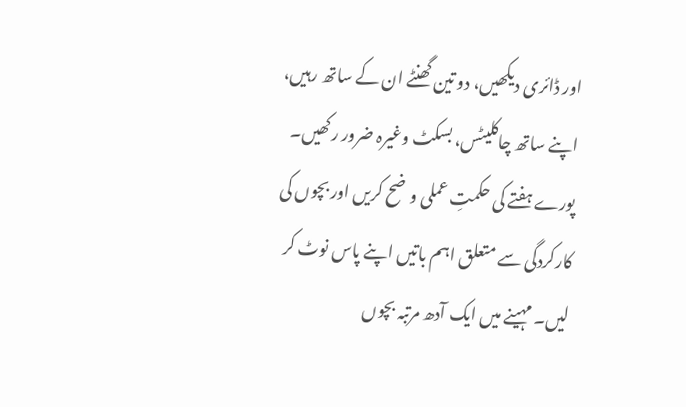اور ڈائری دیکھیں، دو تین گھنٹے ان کے ساتھ رہیں، اپنے ساتھ چاکلیٹس، بسکٹ وغیرہ ضرور رکھیں۔ پورے ہفتے کی حکمتِ عملی وضح کریں اور بچوں کی کارکردگی سے متعلق اہم باتیں اپنے پاس نوٹ کر لیں۔ مہینے میں ایک آدھ مرتبہ بچوں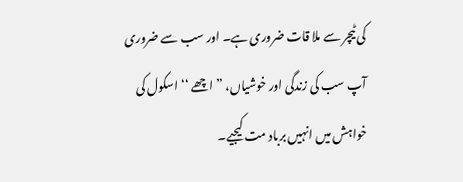کی ٹیچر سے ملا قات ضروری ہے۔ اور سب سے ضروری آپ سب کی زندگی اور خوشیاں، ” اچھے ‘‘ اسکول کی خواہش میں انہیں برباد مت کیجیے۔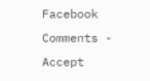Facebook Comments - Accept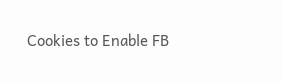Cookies to Enable FB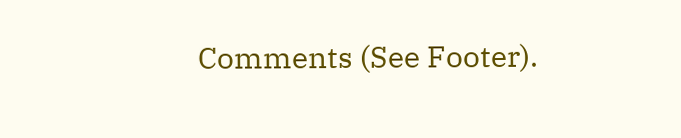Comments (See Footer).